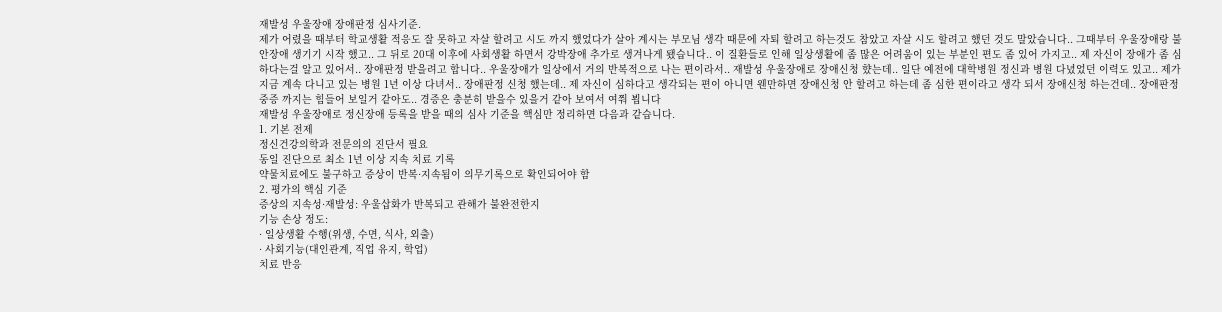재발성 우울장애 장애판정 심사기준.
제가 어렸을 때부터 학교생활 적응도 잘 못하고 자살 할려고 시도 까지 했었다가 살아 계시는 부모님 생각 때문에 자퇴 할려고 하는것도 참았고 자살 시도 할려고 했던 것도 말았습니다.. 그때부터 우울장애랑 불안장애 생기기 시작 했고.. 그 뒤로 20대 이후에 사회생활 하면서 강박장애 추가로 생겨나게 됐습니다.. 이 질환들로 인해 일상생활에 좀 많은 어려움이 있는 부분인 편도 좀 있어 가지고.. 제 자신이 장애가 좀 심하다는걸 알고 있어서.. 장애판정 받을려고 합니다.. 우울장애가 일상에서 거의 반복적으로 나는 편이라서.. 재발성 우울장애로 장애신청 햤는데.. 일단 예전에 대학병원 정신과 병원 다녔었던 이력도 있고.. 제가 지금 계속 다니고 있는 병원 1년 이상 다녀서.. 장애판정 신청 했는데.. 제 자신이 심하다고 생각되는 편이 아니면 웬만하면 장애신청 안 할려고 하는데 좀 심한 편이라고 생각 되서 장애신청 하는건데.. 장애판정 중증 까지는 힘들어 보일거 같아도.. 경증은 충분히 받을수 있을거 같아 보여서 여쭤 뵙니다
재발성 우울장애로 정신장애 등록을 받을 때의 심사 기준을 핵심만 정리하면 다음과 같습니다.
1. 기본 전제
정신건강의학과 전문의의 진단서 필요
동일 진단으로 최소 1년 이상 지속 치료 기록
약물치료에도 불구하고 증상이 반복·지속됨이 의무기록으로 확인되어야 함
2. 평가의 핵심 기준
증상의 지속성·재발성: 우울삽화가 반복되고 관해가 불완전한지
기능 손상 정도:
· 일상생활 수행(위생, 수면, 식사, 외출)
· 사회기능(대인관계, 직업 유지, 학업)
치료 반응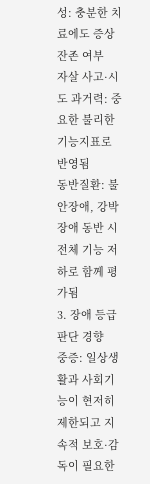성: 충분한 치료에도 증상 잔존 여부
자살 사고·시도 과거력: 중요한 불리한 기능지표로 반영됨
동반질환: 불안장애, 강박장애 동반 시 전체 기능 저하로 함께 평가됨
3. 장애 등급 판단 경향
중증: 일상생활과 사회기능이 현저히 제한되고 지속적 보호·감독이 필요한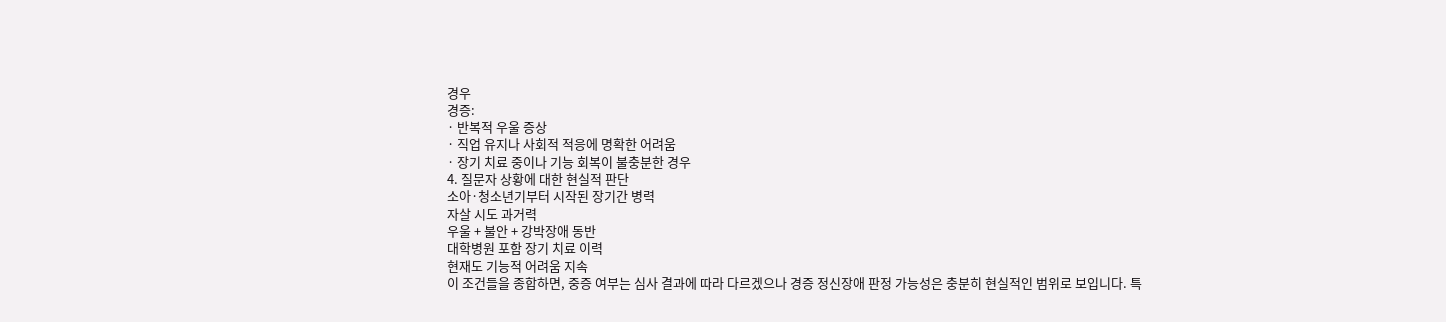경우
경증:
· 반복적 우울 증상
· 직업 유지나 사회적 적응에 명확한 어려움
· 장기 치료 중이나 기능 회복이 불충분한 경우
4. 질문자 상황에 대한 현실적 판단
소아·청소년기부터 시작된 장기간 병력
자살 시도 과거력
우울 + 불안 + 강박장애 동반
대학병원 포함 장기 치료 이력
현재도 기능적 어려움 지속
이 조건들을 종합하면, 중증 여부는 심사 결과에 따라 다르겠으나 경증 정신장애 판정 가능성은 충분히 현실적인 범위로 보입니다. 특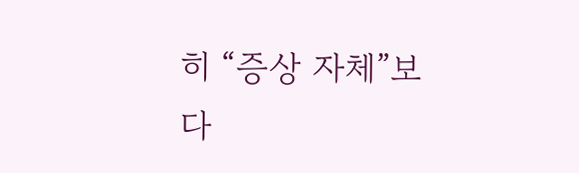히 “증상 자체”보다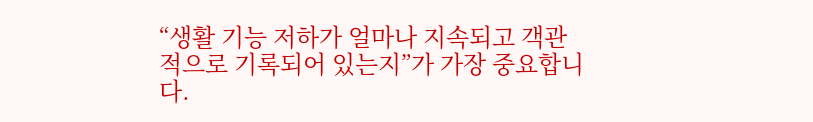“생활 기능 저하가 얼마나 지속되고 객관적으로 기록되어 있는지”가 가장 중요합니다.